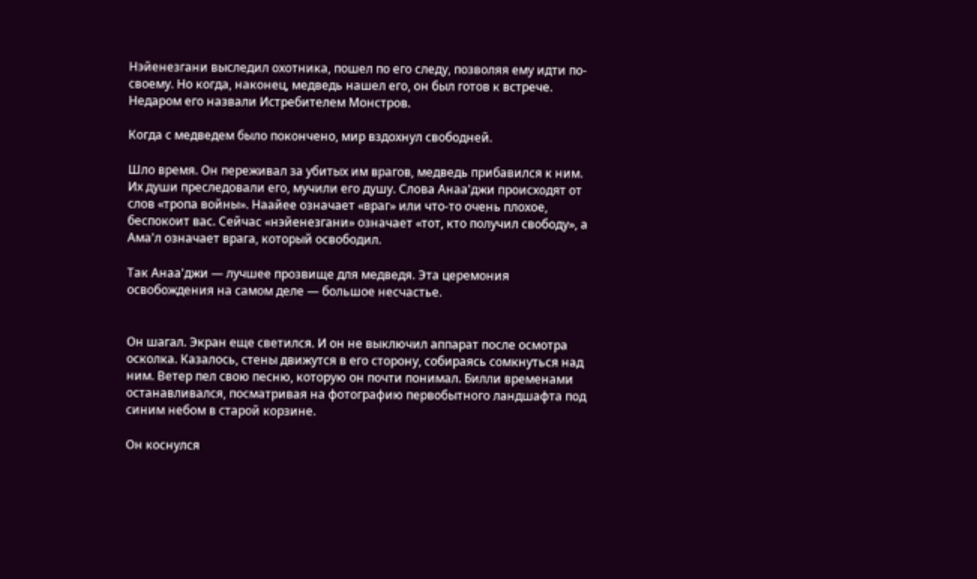Нэйенезгани выследил охотника, пошел по его следу, позволяя ему идти по-своему. Но когда, наконец, медведь нашел его, он был готов к встрече. Недаром его назвали Истребителем Монстров.

Когда с медведем было покончено, мир вздохнул свободней.

Шло время. Он переживал за убитых им врагов, медведь прибавился к ним. Их души преследовали его, мучили его душу. Слова Анаа'джи происходят от слов «тропа войны». Наайее означает «враг» или что-то очень плохое, беспокоит вас. Сейчас «нэйенезгани» означает «тот, кто получил свободу», а Ама'л означает врага, который освободил.

Так Анаа'джи — лучшее прозвище для медведя. Эта церемония освобождения на самом деле — большое несчастье.


Он шагал. Экран еще светился. И он не выключил аппарат после осмотра осколка. Казалось, стены движутся в его сторону, собираясь сомкнуться над ним. Ветер пел свою песню, которую он почти понимал. Билли временами останавливался, посматривая на фотографию первобытного ландшафта под синим небом в старой корзине.

Он коснулся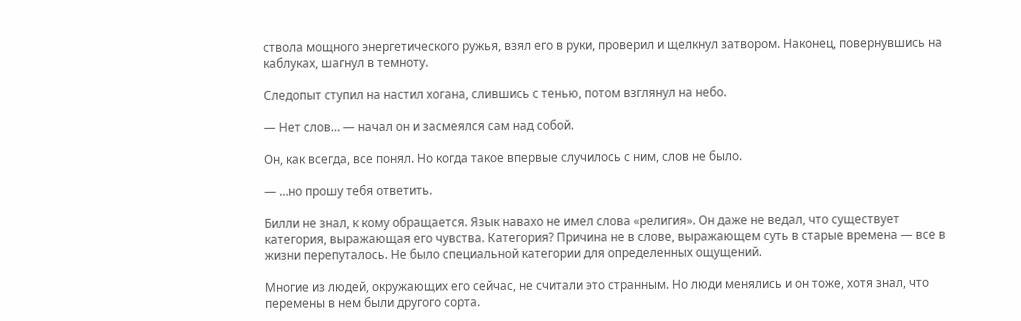ствола мощного энергетического ружья, взял его в руки, проверил и щелкнул затвором. Наконец, повернувшись на каблуках, шагнул в темноту.

Следопыт ступил на настил хогана, слившись с тенью, потом взглянул на небо.

— Нет слов… — начал он и засмеялся сам над собой.

Он, как всегда, все понял. Но когда такое впервые случилось с ним, слов не было.

— …но прошу тебя ответить.

Билли не знал, к кому обращается. Язык навахо не имел слова «религия». Он даже не ведал, что существует категория, выражающая его чувства. Категория? Причина не в слове, выражающем суть в старые времена — все в жизни перепуталось. Не было специальной категории для определенных ощущений.

Многие из людей, окружающих его сейчас, не считали это странным. Но люди менялись и он тоже, хотя знал, что перемены в нем были другого сорта.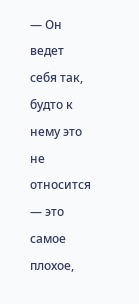— Он ведет себя так, будто к нему это не относится — это самое плохое,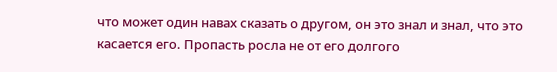что может один навах сказать о другом, он это знал и знал, что это касается его. Пропасть росла не от его долгого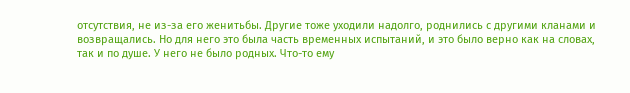отсутствия, не из-за его женитьбы. Другие тоже уходили надолго, роднились с другими кланами и возвращались. Но для него это была часть временных испытаний, и это было верно как на словах, так и по душе. У него не было родных. Что-то ему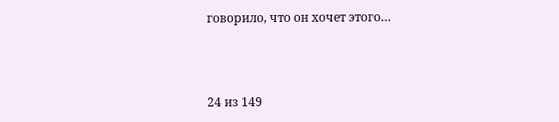говорило, что он хочет этого…



24 из 149